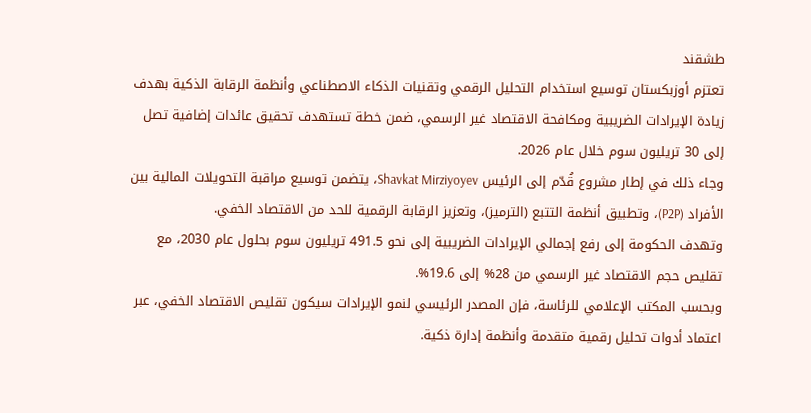طشقند
تعتزم أوزبكستان توسيع استخدام التحليل الرقمي وتقنيات الذكاء الاصطناعي وأنظمة الرقابة الذكية بهدف زيادة الإيرادات الضريبية ومكافحة الاقتصاد غير الرسمي، ضمن خطة تستهدف تحقيق عائدات إضافية تصل إلى 30 تريليون سوم خلال عام 2026.
وجاء ذلك في إطار مشروع قُدّم إلى الرئيس Shavkat Mirziyoyev، يتضمن توسيع مراقبة التحويلات المالية بين الأفراد (P2P)، وتطبيق أنظمة التتبع (الترميز)، وتعزيز الرقابة الرقمية للحد من الاقتصاد الخفي.
وتهدف الحكومة إلى رفع إجمالي الإيرادات الضريبية إلى نحو 491.5 تريليون سوم بحلول عام 2030، مع تقليص حجم الاقتصاد غير الرسمي من 28% إلى 19.6%.
وبحسب المكتب الإعلامي للرئاسة، فإن المصدر الرئيسي لنمو الإيرادات سيكون تقليص الاقتصاد الخفي، عبر اعتماد أدوات تحليل رقمية متقدمة وأنظمة إدارة ذكية.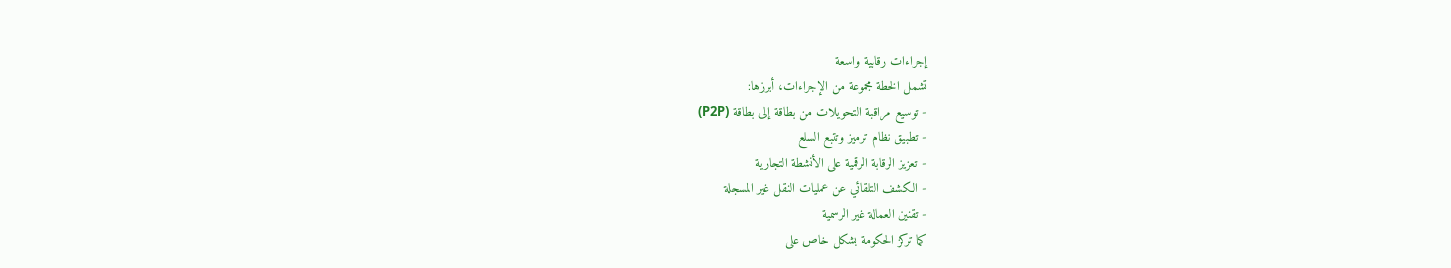إجراءات رقابية واسعة
تشمل الخطة مجموعة من الإجراءات، أبرزها:
- توسيع مراقبة التحويلات من بطاقة إلى بطاقة (P2P)
- تطبيق نظام ترميز وتتبع السلع
- تعزيز الرقابة الرقمية على الأنشطة التجارية
- الكشف التلقائي عن عمليات النقل غير المسجلة
- تقنين العمالة غير الرسمية
كما تركز الحكومة بشكل خاص على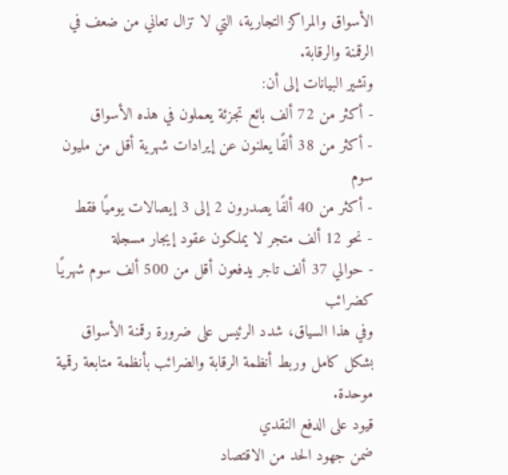الأسواق والمراكز التجارية، التي لا تزال تعاني من ضعف في الرقمنة والرقابة.
وتشير البيانات إلى أن:
- أكثر من 72 ألف بائع تجزئة يعملون في هذه الأسواق
- أكثر من 38 ألفًا يعلنون عن إيرادات شهرية أقل من مليون سوم
- أكثر من 40 ألفًا يصدرون 2 إلى 3 إيصالات يوميًا فقط
- نحو 12 ألف متجر لا يملكون عقود إيجار مسجلة
- حوالي 37 ألف تاجر يدفعون أقل من 500 ألف سوم شهريًا كضرائب
وفي هذا السياق، شدد الرئيس على ضرورة رقمنة الأسواق بشكل كامل وربط أنظمة الرقابة والضرائب بأنظمة متابعة رقمية موحدة.
قيود على الدفع النقدي
ضمن جهود الحد من الاقتصاد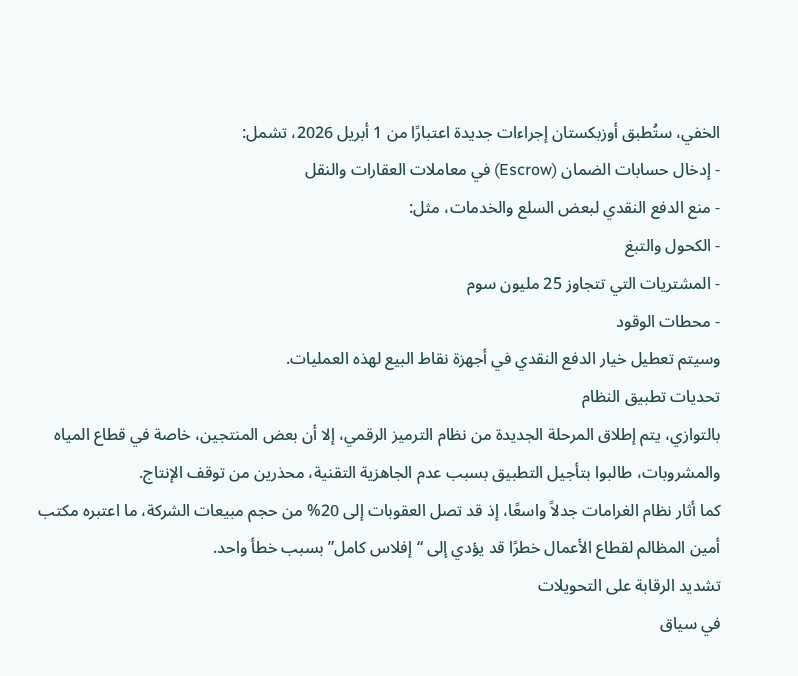الخفي، ستُطبق أوزبكستان إجراءات جديدة اعتبارًا من 1 أبريل 2026، تشمل:
- إدخال حسابات الضمان (Escrow) في معاملات العقارات والنقل
- منع الدفع النقدي لبعض السلع والخدمات، مثل:
- الكحول والتبغ
- المشتريات التي تتجاوز 25 مليون سوم
- محطات الوقود
وسيتم تعطيل خيار الدفع النقدي في أجهزة نقاط البيع لهذه العمليات.
تحديات تطبيق النظام
بالتوازي، يتم إطلاق المرحلة الجديدة من نظام الترميز الرقمي، إلا أن بعض المنتجين، خاصة في قطاع المياه والمشروبات، طالبوا بتأجيل التطبيق بسبب عدم الجاهزية التقنية، محذرين من توقف الإنتاج.
كما أثار نظام الغرامات جدلاً واسعًا، إذ قد تصل العقوبات إلى 20% من حجم مبيعات الشركة، ما اعتبره مكتب أمين المظالم لقطاع الأعمال خطرًا قد يؤدي إلى “إفلاس كامل” بسبب خطأ واحد.
تشديد الرقابة على التحويلات
في سياق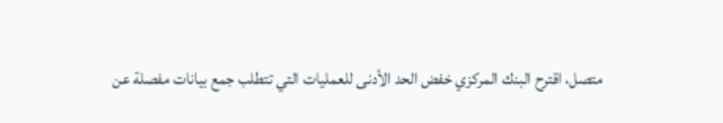متصل، اقترح البنك المركزي خفض الحد الأدنى للعمليات التي تتطلب جمع بيانات مفصلة عن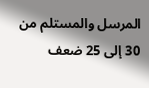المرسل والمستلم من 30 إلى 25 ضعف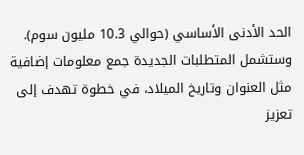الحد الأدنى الأساسي (حوالي 10.3 مليون سوم).
وستشمل المتطلبات الجديدة جمع معلومات إضافية مثل العنوان وتاريخ الميلاد، في خطوة تهدف إلى تعزيز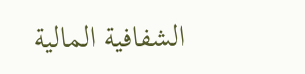الشفافية المالية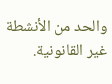والحد من الأنشطة غير القانونية.